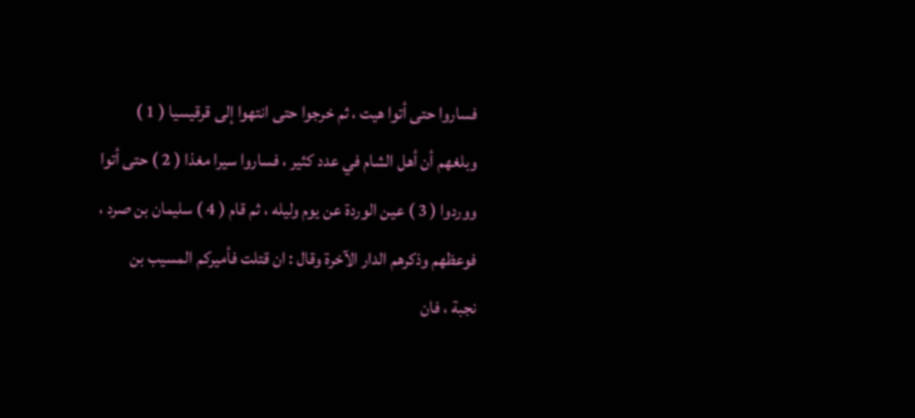فساروا حتى أتوا هيت ، ثم خرجوا حتى انتهوا إلى قرقيسيا ( 1 )
وبلغهم أن أهل الشام في عدد كثير ، فساروا سيرا مغذا ( 2 ) حتى أتوا
ووردوا ( 3 ) عين الوردة عن يوم وليله ، ثم قام ( 4 ) سليمان بن صرد ،
فوعظهم وذكرهم الدار الآخرة وقال : ان قتلت فأميركم المسيب بن
نجبة ، فان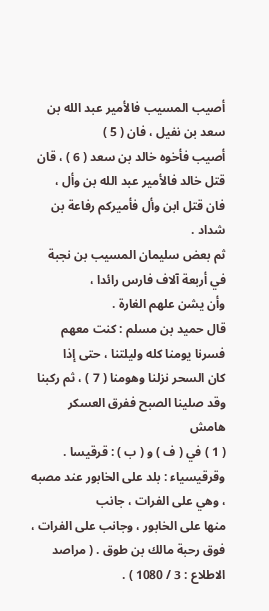أصيب المسيب فالأمير عبد الله بن سعد بن نفيل ، فان ( 5 )
أصيب فأخوه خالد بن سعد ( 6 ) ، قان قتل خالد فالأمير عبد الله بن وأل ،
فان قتل ابن وأل فأميركم رفاعة بن شداد .
ثم بعض سليمان المسيب بن نجبة في أربعة آلاف فارس رائدا ،
وأن يشن علهم الغارة .
قال حميد بن مسلم : كنت معهم فسرنا يومنا كله وليلتنا ، حتى إذا
كان السحر نزلنا وهومنا ( 7 ) ، ثم ركبنا وقد صلينا الصبح ففرق العسكر
هامش
( 1 ) في ( ف ) و ( ب ) : قرقيسا .
وقرقيسياء : بلد على الخابور عند مصبه ، وهي على الفرات ، جانب
منها على الخابور ، وجانب على الفرات ، فوق رحبة مالك بن طوق . ( مراصد
الاطلاع : 3 / 1080 ) .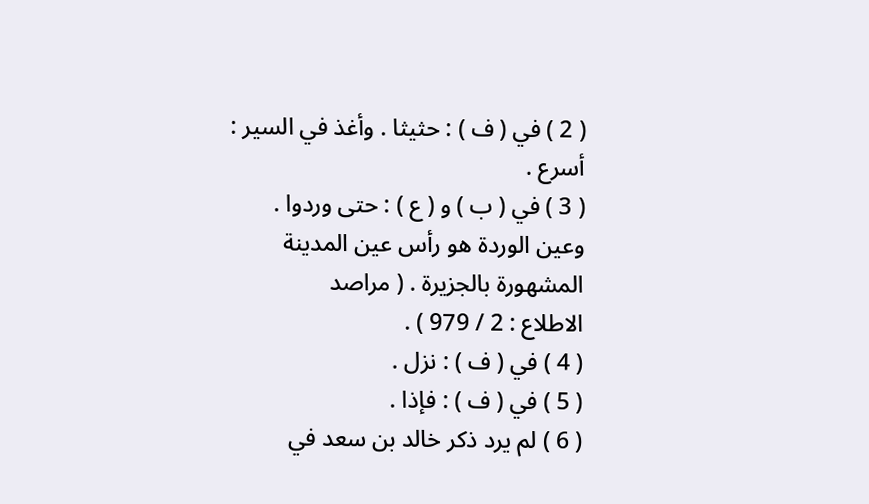( 2 ) في ( ف ) : حثيثا . وأغذ في السير : أسرع .
( 3 ) في ( ب ) و ( ع ) : حتى وردوا .
وعين الوردة هو رأس عين المدينة المشهورة بالجزيرة . ( مراصد
الاطلاع : 2 / 979 ) .
( 4 ) في ( ف ) : نزل .
( 5 ) في ( ف ) : فإذا .
( 6 ) لم يرد ذكر خالد بن سعد في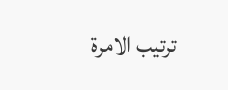ترتيب الامرة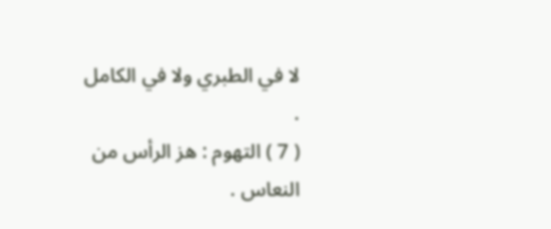لا في الطبري ولا في الكامل .
( 7 ) التهوم : هز الرأس من النعاس .